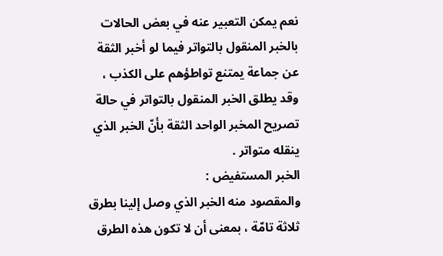نعم يمكن التعبير عنه في بعض الحالات بالخبر المنقول بالتواتر فيما لو أخبر الثقة عن جماعة يمتنع تواطؤهم على الكذب ، وقد يطلق الخبر المنقول بالتواتر في حالة تصريح المخبر الواحد الثقة بأنّ الخبر الذي ينقله متواتر .
الخبر المستفيض :
والمقصود منه الخبر الذي وصل إلينا بطرق ثلاثة تامّة ، بمعنى أن لا تكون هذه الطرق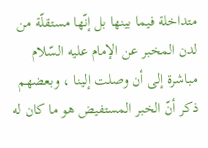متداخلة فيما بينها بل إنّها مستقلّة من لدن المخبر عن الإمام عليه السّلام مباشرة إلى أن وصلت إلينا ، وبعضهم ذكر أنّ الخبر المستفيض هو ما كان له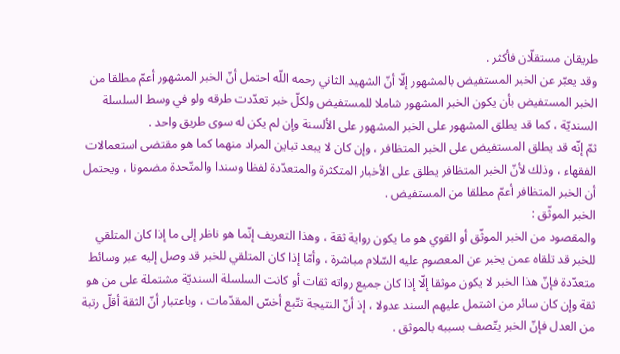طريقان مستقلّان فأكثر .
وقد يعبّر عن الخبر المستفيض بالمشهور إلّا أنّ الشهيد الثاني رحمه اللّه احتمل أنّ الخبر المشهور أعمّ مطلقا من الخبر المستفيض بأن يكون الخبر المشهور شاملا للمستفيض ولكلّ خبر تعدّدت طرقه ولو في وسط السلسلة السنديّة ، كما قد يطلق المشهور على الخبر المشهور على الألسنة وإن لم يكن له سوى طريق واحد .
ثمّ إنّه قد يطلق المستفيض على الخبر المتظافر ، وإن كان لا يبعد تباين المراد منهما كما هو مقتضى استعمالات الفقهاء ، وذلك لأنّ الخبر المتظافر يطلق على الأخبار المتكثرة والمتعدّدة لفظا وسندا والمتّحدة مضمونا ، ويحتمل أن الخبر المتظافر أعمّ مطلقا من المستفيض .
الخبر الموثّق :
والمقصود من الخبر الموثّق أو القوي هو ما يكون رواية ثقة ، وهذا التعريف إنّما هو ناظر إلى ما إذا كان المتلقي للخبر قد تلقاه عمن يخبر عن المعصوم عليه السّلام مباشرة ، وأمّا إذا كان المتلقي للخبر قد وصل إليه عبر وسائط متعدّدة فإنّ هذا الخبر لا يكون موثقا إلّا إذا كان جميع رواته ثقات أو كانت السلسلة السنديّة مشتملة على من هو ثقة وإن كان سائر من اشتمل عليهم السند عدولا ، إذ أنّ النتيجة تتّبع أخسّ المقدّمات ، وباعتبار أنّ الثقة أقلّ رتبة من العدل فإنّ الخبر يتّصف بسببه بالموثق .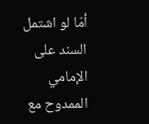أمّا لو اشتمل السند على الإمامي الممدوح مع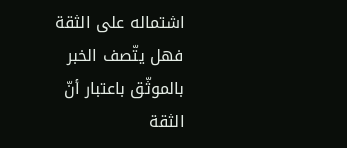اشتماله على الثقة فهل يتّصف الخبر بالموثّق باعتبار أنّ الثقة